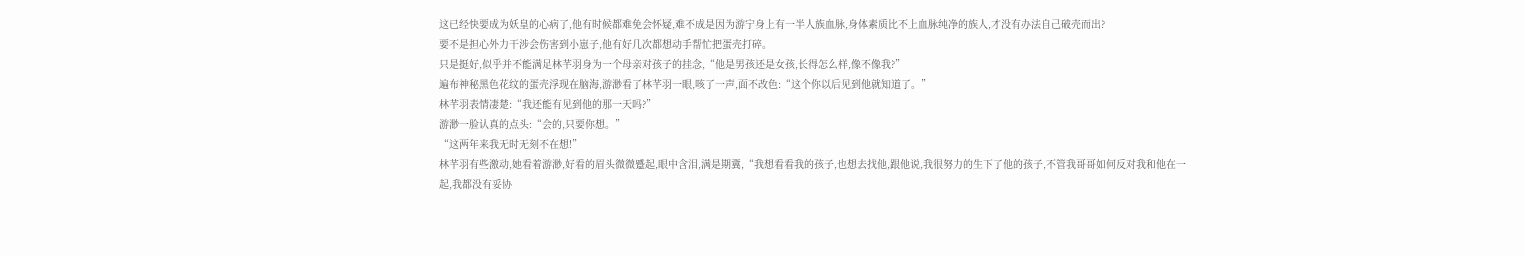这已经快要成为妖皇的心病了,他有时候都难免会怀疑,难不成是因为游宁身上有一半人族血脉,身体素质比不上血脉纯净的族人,才没有办法自己破壳而出?
要不是担心外力干涉会伤害到小崽子,他有好几次都想动手帮忙把蛋壳打碎。
只是挺好,似乎并不能满足林芊羽身为一个母亲对孩子的挂念,“他是男孩还是女孩,长得怎么样,像不像我?”
遍布神秘黑色花纹的蛋壳浮现在脑海,游渺看了林芊羽一眼,咳了一声,面不改色:“这个你以后见到他就知道了。”
林芊羽表情凄楚:“我还能有见到他的那一天吗?”
游渺一脸认真的点头:“会的,只要你想。”
“这两年来我无时无刻不在想!”
林芊羽有些激动,她看着游渺,好看的眉头微微蹙起,眼中含泪,满是期冀,“我想看看我的孩子,也想去找他,跟他说,我很努力的生下了他的孩子,不管我哥哥如何反对我和他在一起,我都没有妥协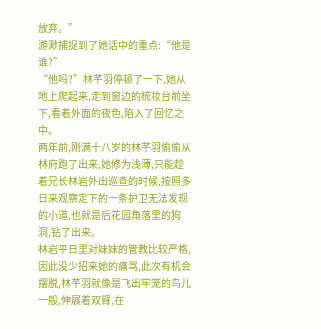放弃。”
游渺捕捉到了她话中的重点:“他是谁?”
“他吗?”林芊羽停顿了一下,她从地上爬起来,走到窗边的梳妆台前坐下,看着外面的夜色,陷入了回忆之中。
两年前,刚满十八岁的林芊羽偷偷从林府跑了出来,她修为浅薄,只能趁着兄长林岩外出巡查的时候,按照多日来观察定下的一条护卫无法发现的小道,也就是后花园角落里的狗洞,钻了出来。
林岩平日里对妹妹的管教比较严格,因此没少招来她的痛骂,此次有机会摆脱,林芊羽就像是飞出牢笼的鸟儿一般,伸展着双臂,在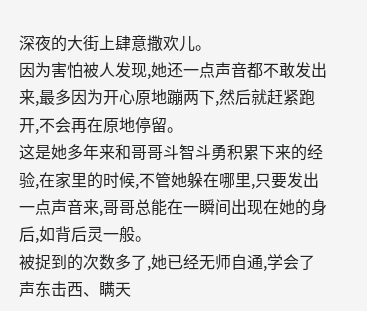深夜的大街上肆意撒欢儿。
因为害怕被人发现,她还一点声音都不敢发出来,最多因为开心原地蹦两下,然后就赶紧跑开,不会再在原地停留。
这是她多年来和哥哥斗智斗勇积累下来的经验,在家里的时候,不管她躲在哪里,只要发出一点声音来,哥哥总能在一瞬间出现在她的身后,如背后灵一般。
被捉到的次数多了,她已经无师自通,学会了声东击西、瞒天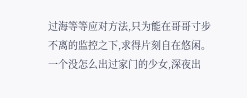过海等等应对方法,只为能在哥哥寸步不离的监控之下,求得片刻自在悠闲。
一个没怎么出过家门的少女,深夜出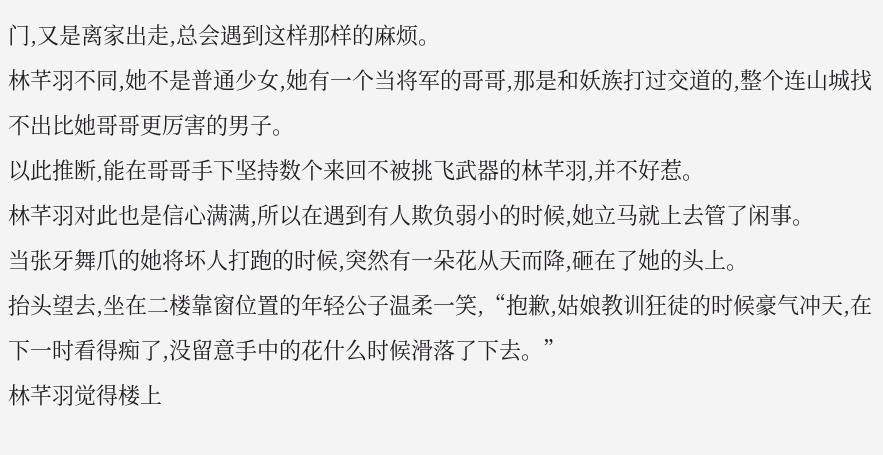门,又是离家出走,总会遇到这样那样的麻烦。
林芊羽不同,她不是普通少女,她有一个当将军的哥哥,那是和妖族打过交道的,整个连山城找不出比她哥哥更厉害的男子。
以此推断,能在哥哥手下坚持数个来回不被挑飞武器的林芊羽,并不好惹。
林芊羽对此也是信心满满,所以在遇到有人欺负弱小的时候,她立马就上去管了闲事。
当张牙舞爪的她将坏人打跑的时候,突然有一朵花从天而降,砸在了她的头上。
抬头望去,坐在二楼靠窗位置的年轻公子温柔一笑,“抱歉,姑娘教训狂徒的时候豪气冲天,在下一时看得痴了,没留意手中的花什么时候滑落了下去。”
林芊羽觉得楼上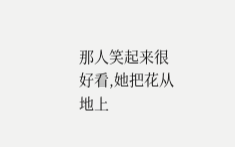那人笑起来很好看,她把花从地上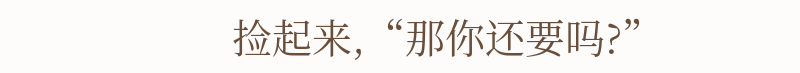捡起来,“那你还要吗?”